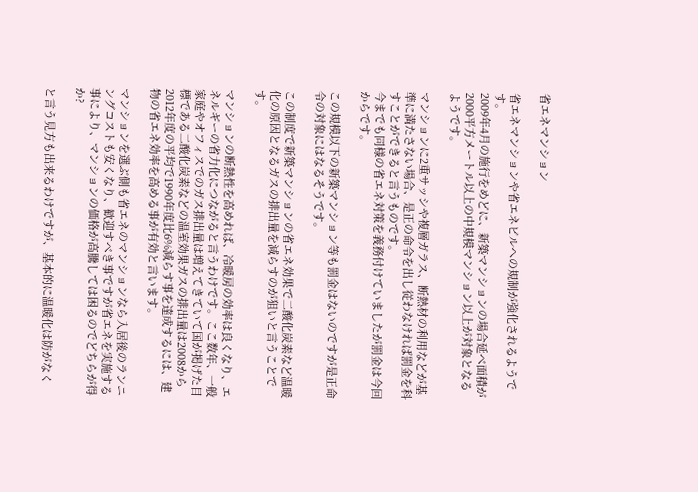省エネマンション

省エネマンションや省エネビルへの規制が強化されるようです。
2009年4月の施行をめどに、新築マンションの場合延べ面積が2000平方メートル以上の中規模マンション以上が対象となるようです。

マンションに2重サッシや複層ガラス、断熱材の利用などが基準に満たさない場合、是正の命令を出し従わなければ罰金を科すことができると言うものです。
今までも同様の省エネ対策を義務付けていましたが罰金は今回からです。

この規模以下の新築マンション等も罰金はないのですが是正命令の対象にはなるそうです。

この制度で新築マンションの省エネ効果で二酸化炭素など温暖化の原因となるガスの排出量を減らすのが狙いと言うことです。

マンションの断熱性を高めれば、冷暖房の効率は良くなり、エネルギーの省力化につながると言うわけです。ここ数年、一般家庭やオフィスでのガス排出量は増えてきていて国が掲げた目標である二酸化炭素などの温室効果ガスの排出量は2008から2012年度の平均で1990年度比6%減らす事を達成するには、建物の省エネ効率を高める事が有効と言います。

マンションを選ぶ側も省エネのマンションなら入居後のランニングコストも安くなり、歓迎すべき事ですが省エネを実施する事により、マンションの価格が高騰しては困るのでどちらが得か?

と言う見方も出来るわけですが、基本的に温暖化は防がなく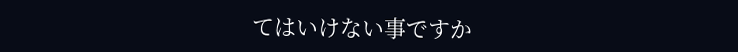てはいけない事ですか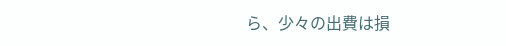ら、少々の出費は損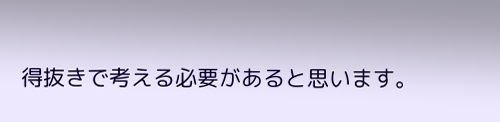得抜きで考える必要があると思います。